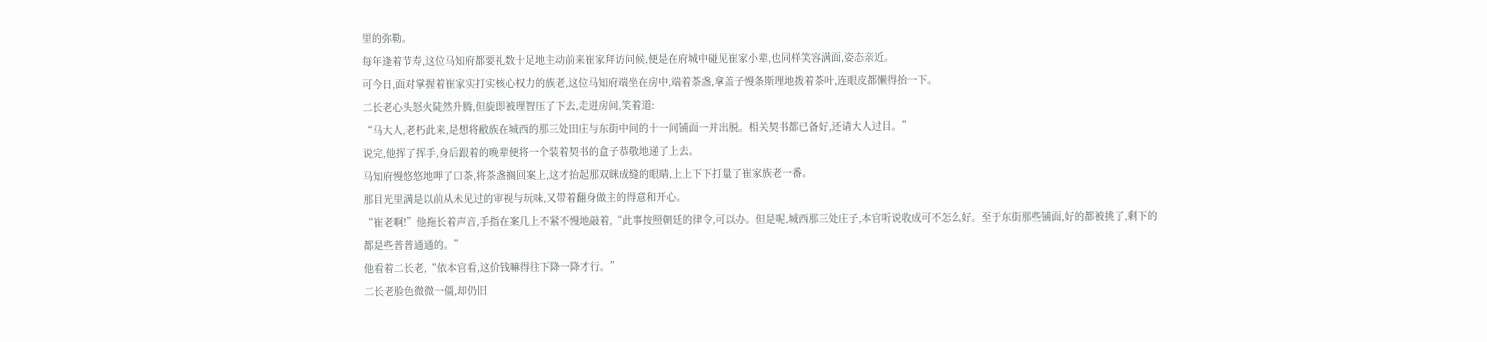里的弥勒。
每年逢着节寿,这位马知府都要礼数十足地主动前来崔家拜访问候,便是在府城中碰见崔家小辈,也同样笑容满面,姿态亲近。
可今日,面对掌握着崔家实打实核心权力的族老,这位马知府端坐在房中,端着茶盏,拿盖子慢条斯理地拨着茶叶,连眼皮都懒得抬一下。
二长老心头怒火陡然升腾,但旋即被理智压了下去,走进房间,笑着道:
“马大人,老朽此来,是想将敝族在城西的那三处田庄与东街中间的十一间铺面一并出脱。相关契书都已备好,还请大人过目。”
说完,他挥了挥手,身后跟着的晚辈便将一个装着契书的盒子恭敬地递了上去。
马知府慢悠悠地呷了口茶,将茶盏搁回案上,这才抬起那双眯成缝的眼睛,上上下下打量了崔家族老一番。
那目光里满是以前从未见过的审视与玩味,又带着翻身做主的得意和开心。
“崔老啊!”他拖长着声音,手指在案几上不紧不慢地敲着,“此事按照朝廷的律令,可以办。但是呢,城西那三处庄子,本官听说收成可不怎么好。至于东街那些铺面,好的都被挑了,剩下的都是些普普通通的。”
他看着二长老,“依本官看,这价钱嘛得往下降一降才行。”
二长老脸色微微一僵,却仍旧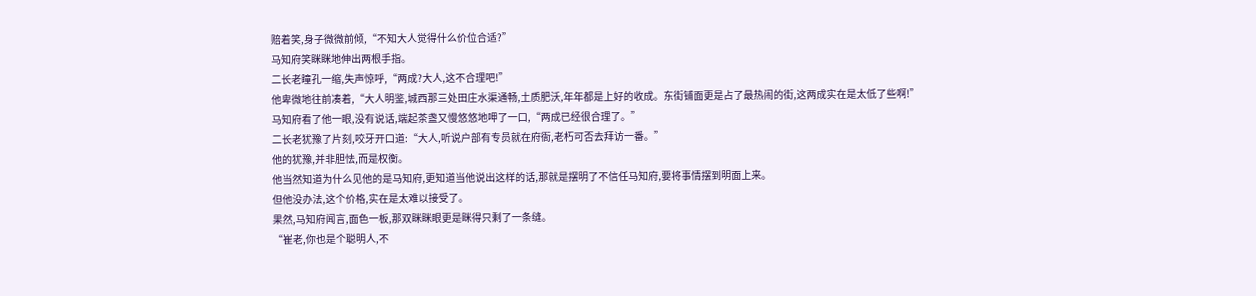赔着笑,身子微微前倾,“不知大人觉得什么价位合适?”
马知府笑眯眯地伸出两根手指。
二长老瞳孔一缩,失声惊呼,“两成?大人,这不合理吧!”
他卑微地往前凑着,“大人明鉴,城西那三处田庄水渠通畅,土质肥沃,年年都是上好的收成。东街铺面更是占了最热闹的街,这两成实在是太低了些啊!”
马知府看了他一眼,没有说话,端起茶盏又慢悠悠地呷了一口,“两成已经很合理了。”
二长老犹豫了片刻,咬牙开口道:“大人,听说户部有专员就在府衙,老朽可否去拜访一番。”
他的犹豫,并非胆怯,而是权衡。
他当然知道为什么见他的是马知府,更知道当他说出这样的话,那就是摆明了不信任马知府,要将事情摆到明面上来。
但他没办法,这个价格,实在是太难以接受了。
果然,马知府闻言,面色一板,那双眯眯眼更是眯得只剩了一条缝。
“崔老,你也是个聪明人,不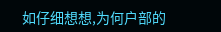如仔细想想,为何户部的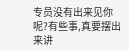专员没有出来见你呢?有些事,真要摆出来讲